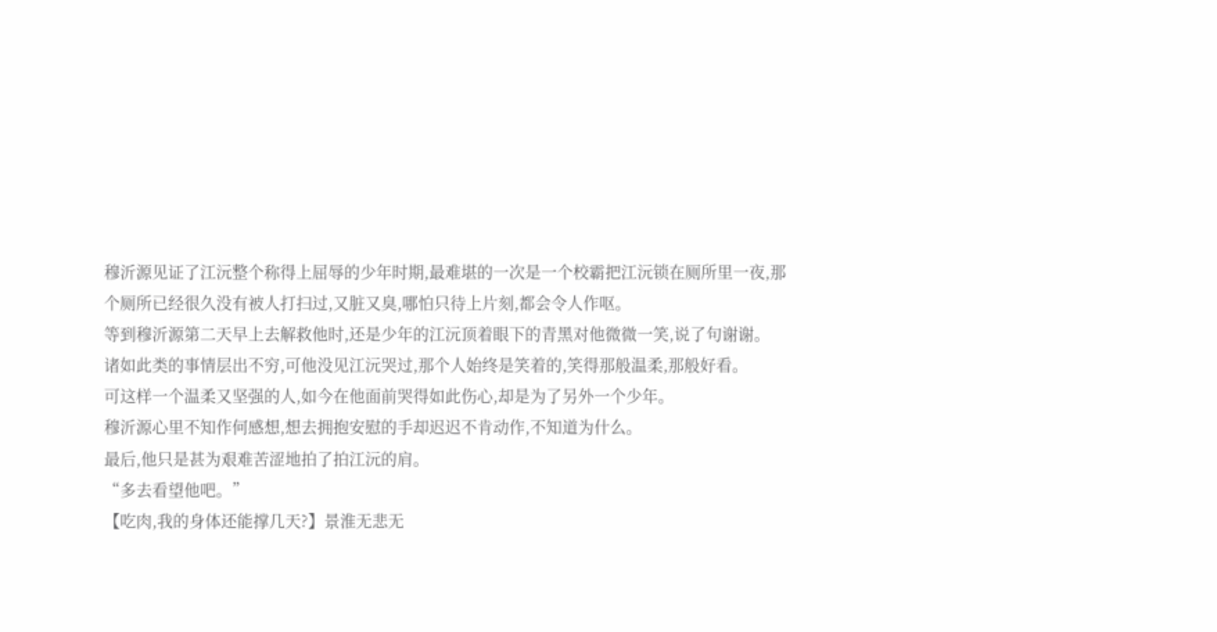穆沂源见证了江沅整个称得上屈辱的少年时期,最难堪的一次是一个校霸把江沅锁在厕所里一夜,那个厕所已经很久没有被人打扫过,又脏又臭,哪怕只待上片刻,都会令人作呕。
等到穆沂源第二天早上去解救他时,还是少年的江沅顶着眼下的青黑对他微微一笑,说了句谢谢。
诸如此类的事情层出不穷,可他没见江沅哭过,那个人始终是笑着的,笑得那般温柔,那般好看。
可这样一个温柔又坚强的人,如今在他面前哭得如此伤心,却是为了另外一个少年。
穆沂源心里不知作何感想,想去拥抱安慰的手却迟迟不肯动作,不知道为什么。
最后,他只是甚为艰难苦涩地拍了拍江沅的肩。
“多去看望他吧。”
【吃肉,我的身体还能撑几天?】景淮无悲无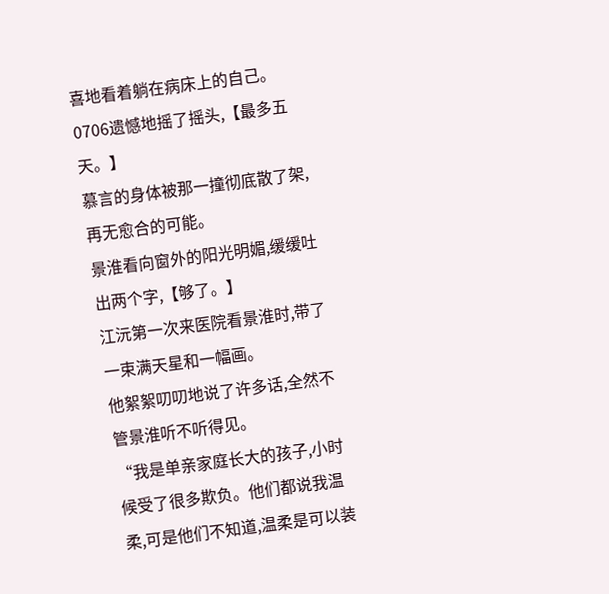喜地看着躺在病床上的自己。
0706遗憾地摇了摇头,【最多五天。】
慕言的身体被那一撞彻底散了架,再无愈合的可能。
景淮看向窗外的阳光明媚,缓缓吐出两个字,【够了。】
江沅第一次来医院看景淮时,带了一束满天星和一幅画。
他絮絮叨叨地说了许多话,全然不管景淮听不听得见。
“我是单亲家庭长大的孩子,小时候受了很多欺负。他们都说我温柔,可是他们不知道,温柔是可以装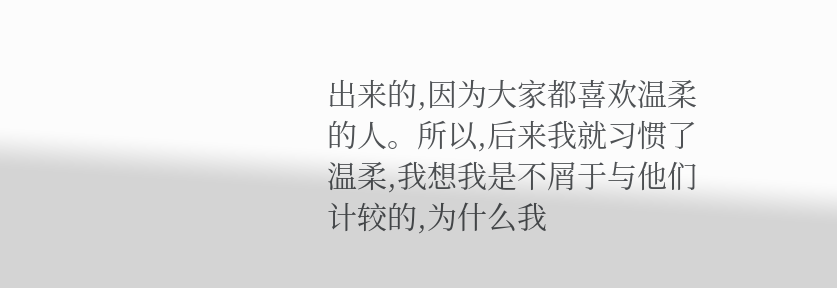出来的,因为大家都喜欢温柔的人。所以,后来我就习惯了温柔,我想我是不屑于与他们计较的,为什么我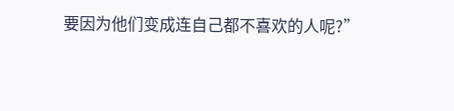要因为他们变成连自己都不喜欢的人呢?”